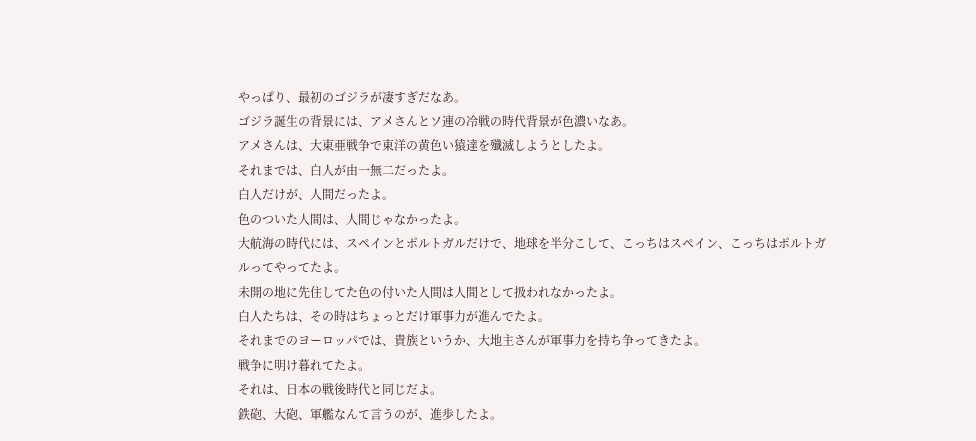やっぱり、最初のゴジラが凄すぎだなあ。
ゴジラ誕生の背景には、アメさんとソ連の冷戦の時代背景が色濃いなあ。
アメさんは、大東亜戦争で東洋の黄色い猿達を殲滅しようとしたよ。
それまでは、白人が由一無二だったよ。
白人だけが、人間だったよ。
色のついた人間は、人間じゃなかったよ。
大航海の時代には、スペインとポルトガルだけで、地球を半分こして、こっちはスペイン、こっちはポルトガルってやってたよ。
未開の地に先住してた色の付いた人間は人間として扱われなかったよ。
白人たちは、その時はちょっとだけ軍事力が進んでたよ。
それまでのヨーロッパでは、貴族というか、大地主さんが軍事力を持ち争ってきたよ。
戦争に明け暮れてたよ。
それは、日本の戦後時代と同じだよ。
鉄砲、大砲、軍艦なんて言うのが、進歩したよ。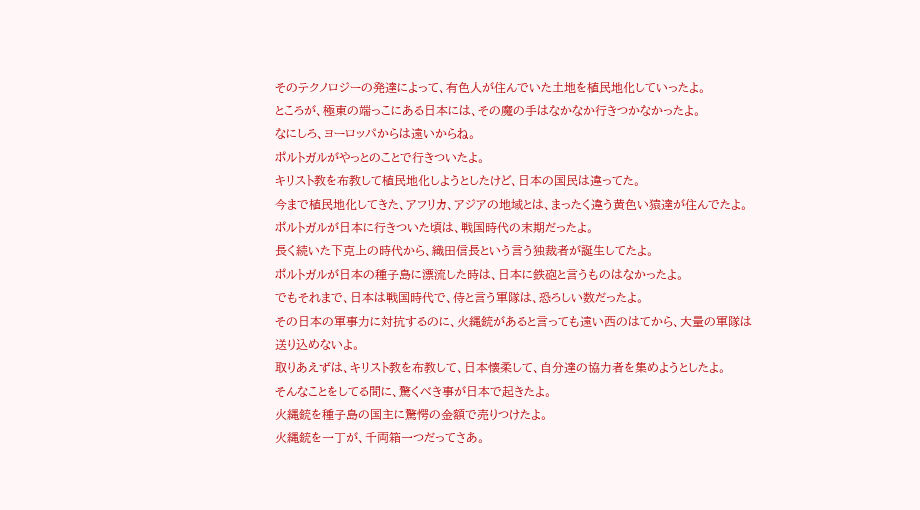そのテクノロジーの発達によって、有色人が住んでいた土地を植民地化していったよ。
ところが、極東の端っこにある日本には、その魔の手はなかなか行きつかなかったよ。
なにしろ、ヨーロッパからは遠いからね。
ポルトガルがやっとのことで行きついたよ。
キリスト教を布教して植民地化しようとしたけど、日本の国民は違ってた。
今まで植民地化してきた、アフリカ、アジアの地域とは、まったく違う黄色い猿達が住んでたよ。
ポルトガルが日本に行きついた頃は、戦国時代の末期だったよ。
長く続いた下克上の時代から、織田信長という言う独裁者が誕生してたよ。
ポルトガルが日本の種子島に漂流した時は、日本に鉄砲と言うものはなかったよ。
でもそれまで、日本は戦国時代で、侍と言う軍隊は、恐ろしい数だったよ。
その日本の軍事力に対抗するのに、火縄銃があると言っても遠い西のはてから、大量の軍隊は送り込めないよ。
取りあえずは、キリスト教を布教して、日本懐柔して、自分達の協力者を集めようとしたよ。
そんなことをしてる間に、驚くべき事が日本で起きたよ。
火縄銃を種子島の国主に驚愕の金額で売りつけたよ。
火縄銃を一丁が、千両箱一つだってさあ。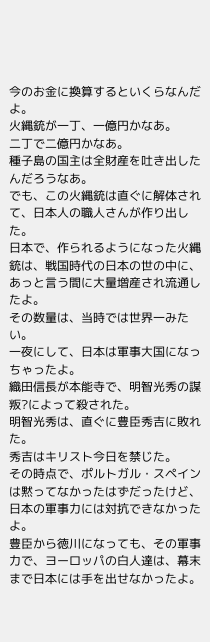今のお金に換算するといくらなんだよ。
火縄銃が一丁、一億円かなあ。
二丁で二億円かなあ。
種子島の国主は全財産を吐き出したんだろうなあ。
でも、この火縄銃は直ぐに解体されて、日本人の職人さんが作り出した。
日本で、作られるようになった火縄銃は、戦国時代の日本の世の中に、あっと言う間に大量増産され流通したよ。
その数量は、当時では世界一みたい。
一夜にして、日本は軍事大国になっちゃったよ。
織田信長が本能寺で、明智光秀の謀叛?によって殺された。
明智光秀は、直ぐに豊臣秀吉に敗れた。
秀吉はキリスト今日を禁じた。
その時点で、ポルトガル・スペインは黙ってなかったはずだったけど、日本の軍事力には対抗できなかったよ。
豊臣から徳川になっても、その軍事力で、ヨーロッパの白人達は、幕末まで日本には手を出せなかったよ。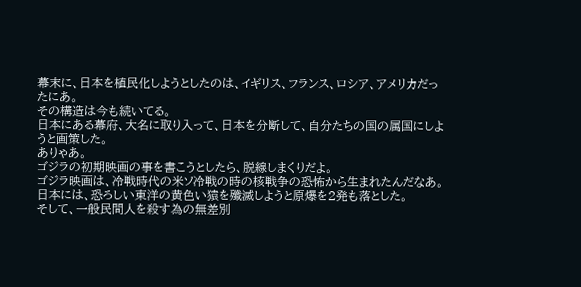幕末に、日本を植民化しようとしたのは、イギリス、フランス、ロシア、アメリカだったにあ。
その構造は今も続いてる。
日本にある幕府、大名に取り入って、日本を分断して、自分たちの国の属国にしようと画策した。
ありゃあ。
ゴジラの初期映画の事を書こうとしたら、脱線しまくりだよ。
ゴジラ映画は、冷戦時代の米ソ冷戦の時の核戦争の恐怖から生まれたんだなあ。
日本には、恐ろしい東洋の黄色い猿を殲滅しようと原爆を2発も落とした。
そして、一般民間人を殺す為の無差別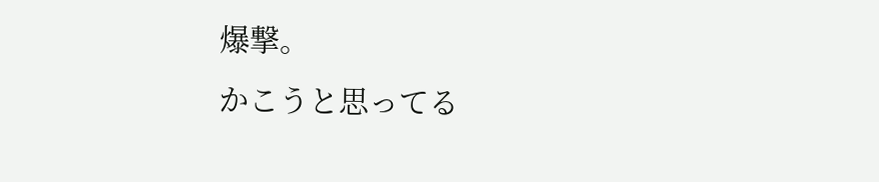爆撃。
かこうと思ってる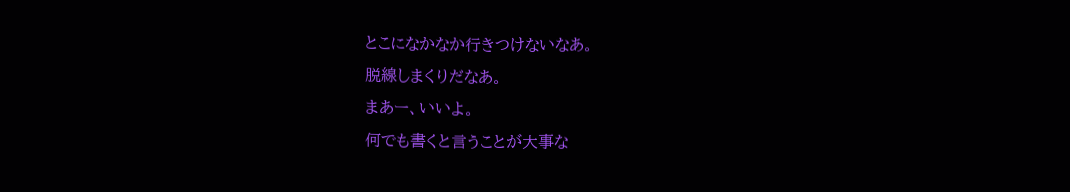とこになかなか行きつけないなあ。
脱線しまくりだなあ。
まあー、いいよ。
何でも書くと言うことが大事な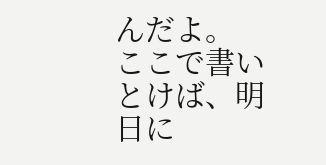んだよ。
ここで書いとけば、明日に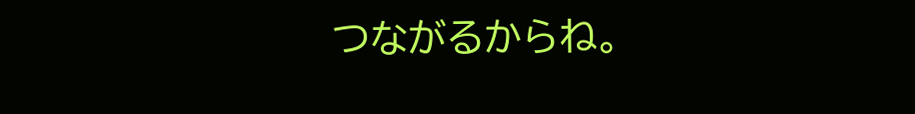つながるからね。